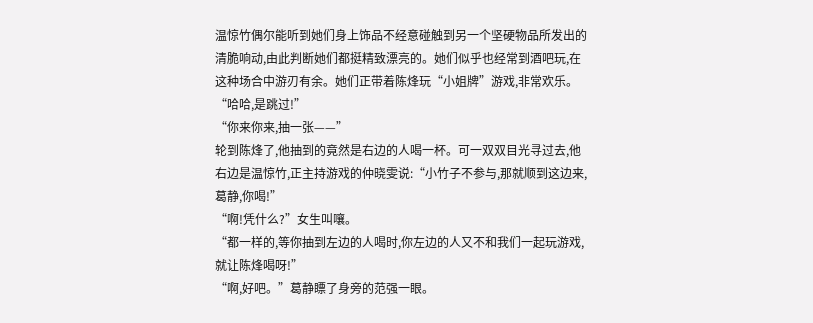温惊竹偶尔能听到她们身上饰品不经意碰触到另一个坚硬物品所发出的清脆响动,由此判断她们都挺精致漂亮的。她们似乎也经常到酒吧玩,在这种场合中游刃有余。她们正带着陈烽玩“小姐牌”游戏,非常欢乐。
“哈哈,是跳过!”
“你来你来,抽一张——”
轮到陈烽了,他抽到的竟然是右边的人喝一杯。可一双双目光寻过去,他右边是温惊竹,正主持游戏的仲晓雯说:“小竹子不参与,那就顺到这边来,葛静,你喝!”
“啊!凭什么?”女生叫嚷。
“都一样的,等你抽到左边的人喝时,你左边的人又不和我们一起玩游戏,就让陈烽喝呀!”
“啊,好吧。”葛静瞟了身旁的范强一眼。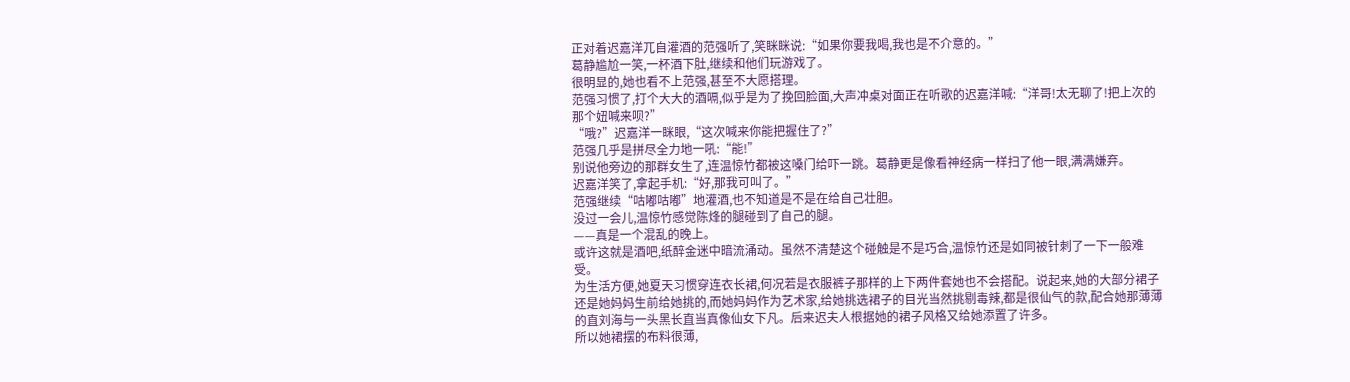正对着迟嘉洋兀自灌酒的范强听了,笑眯眯说:“如果你要我喝,我也是不介意的。”
葛静尴尬一笑,一杯酒下肚,继续和他们玩游戏了。
很明显的,她也看不上范强,甚至不大愿搭理。
范强习惯了,打个大大的酒嗝,似乎是为了挽回脸面,大声冲桌对面正在听歌的迟嘉洋喊:“洋哥!太无聊了!把上次的那个妞喊来呗?”
“哦?”迟嘉洋一眯眼,“这次喊来你能把握住了?”
范强几乎是拼尽全力地一吼:“能!”
别说他旁边的那群女生了,连温惊竹都被这嗓门给吓一跳。葛静更是像看神经病一样扫了他一眼,满满嫌弃。
迟嘉洋笑了,拿起手机:“好,那我可叫了。”
范强继续“咕嘟咕嘟”地灌酒,也不知道是不是在给自己壮胆。
没过一会儿,温惊竹感觉陈烽的腿碰到了自己的腿。
——真是一个混乱的晚上。
或许这就是酒吧,纸醉金迷中暗流涌动。虽然不清楚这个碰触是不是巧合,温惊竹还是如同被针刺了一下一般难受。
为生活方便,她夏天习惯穿连衣长裙,何况若是衣服裤子那样的上下两件套她也不会搭配。说起来,她的大部分裙子还是她妈妈生前给她挑的,而她妈妈作为艺术家,给她挑选裙子的目光当然挑剔毒辣,都是很仙气的款,配合她那薄薄的直刘海与一头黑长直当真像仙女下凡。后来迟夫人根据她的裙子风格又给她添置了许多。
所以她裙摆的布料很薄,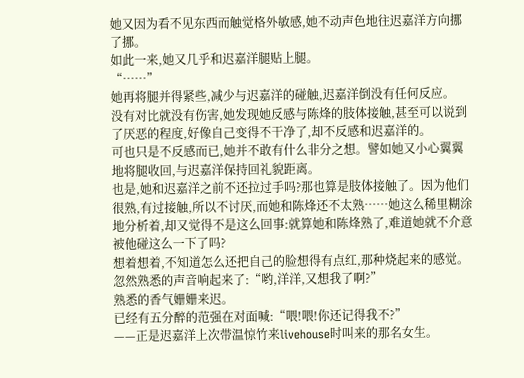她又因为看不见东西而触觉格外敏感,她不动声色地往迟嘉洋方向挪了挪。
如此一来,她又几乎和迟嘉洋腿贴上腿。
“……”
她再将腿并得紧些,减少与迟嘉洋的碰触,迟嘉洋倒没有任何反应。
没有对比就没有伤害,她发现她反感与陈烽的肢体接触,甚至可以说到了厌恶的程度,好像自己变得不干净了,却不反感和迟嘉洋的。
可也只是不反感而已,她并不敢有什么非分之想。譬如她又小心翼翼地将腿收回,与迟嘉洋保持回礼貌距离。
也是,她和迟嘉洋之前不还拉过手吗?那也算是肢体接触了。因为他们很熟,有过接触,所以不讨厌,而她和陈烽还不太熟……她这么稀里糊涂地分析着,却又觉得不是这么回事:就算她和陈烽熟了,难道她就不介意被他碰这么一下了吗?
想着想着,不知道怎么还把自己的脸想得有点红,那种烧起来的感觉。
忽然熟悉的声音响起来了:“哟,洋洋,又想我了啊?”
熟悉的香气姗姗来迟。
已经有五分醉的范强在对面喊:“喂!喂!你还记得我不?”
——正是迟嘉洋上次带温惊竹来livehouse时叫来的那名女生。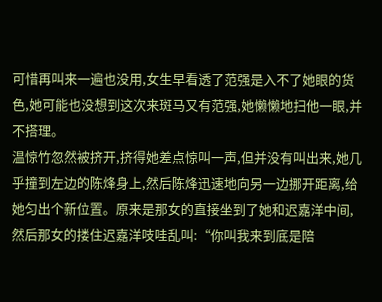可惜再叫来一遍也没用,女生早看透了范强是入不了她眼的货色,她可能也没想到这次来斑马又有范强,她懒懒地扫他一眼,并不搭理。
温惊竹忽然被挤开,挤得她差点惊叫一声,但并没有叫出来,她几乎撞到左边的陈烽身上,然后陈烽迅速地向另一边挪开距离,给她匀出个新位置。原来是那女的直接坐到了她和迟嘉洋中间,然后那女的搂住迟嘉洋吱哇乱叫:“你叫我来到底是陪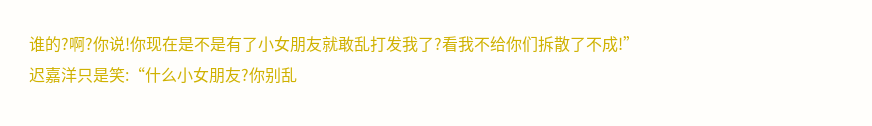谁的?啊?你说!你现在是不是有了小女朋友就敢乱打发我了?看我不给你们拆散了不成!”
迟嘉洋只是笑:“什么小女朋友?你别乱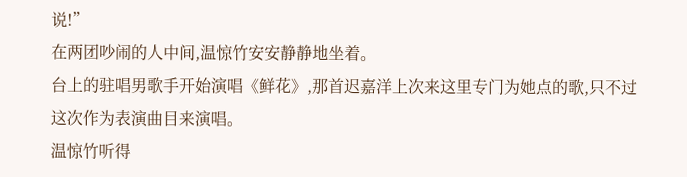说!”
在两团吵闹的人中间,温惊竹安安静静地坐着。
台上的驻唱男歌手开始演唱《鲜花》,那首迟嘉洋上次来这里专门为她点的歌,只不过这次作为表演曲目来演唱。
温惊竹听得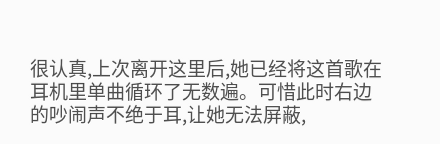很认真,上次离开这里后,她已经将这首歌在耳机里单曲循环了无数遍。可惜此时右边的吵闹声不绝于耳,让她无法屏蔽,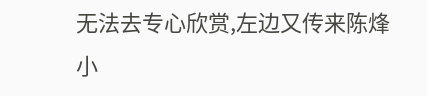无法去专心欣赏,左边又传来陈烽小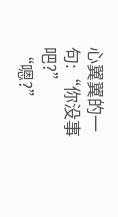心翼翼的一句:“你没事吧?”
“嗯?”